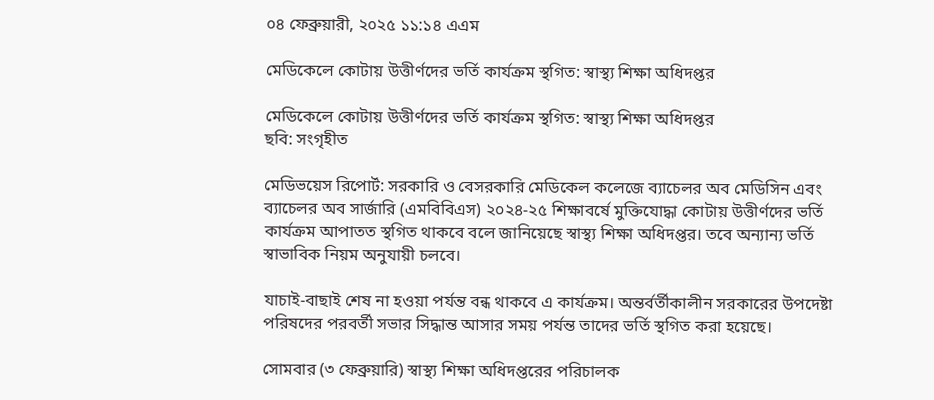০৪ ফেব্রুয়ারী, ২০২৫ ১১:১৪ এএম

মেডিকেলে কোটায় উত্তীর্ণদের ভর্তি কার্যক্রম স্থগিত: স্বাস্থ্য শিক্ষা অধিদপ্তর

মেডিকেলে কোটায় উত্তীর্ণদের ভর্তি কার্যক্রম স্থগিত: স্বাস্থ্য শিক্ষা অধিদপ্তর
ছবি: সংগৃহীত

মেডিভয়েস রিপোর্ট: সরকারি ও বেসরকারি মেডিকেল কলেজে ব্যাচেলর অব মেডিসিন এবং ব্যাচেলর অব সার্জারি (এমবিবিএস) ২০২৪-২৫ শিক্ষাবর্ষে মুক্তিযোদ্ধা কোটায় উত্তীর্ণদের ভর্তি কার্যক্রম আপাতত স্থগিত থাকবে বলে জানিয়েছে স্বাস্থ্য শিক্ষা অধিদপ্তর। তবে অন্যান্য ভর্তি স্বাভাবিক নিয়ম অনুযায়ী চলবে।

যাচাই-বাছাই শেষ না হওয়া পর্যন্ত বন্ধ থাকবে এ কার্যক্রম। অন্তর্বর্তীকালীন সরকারের উপদেষ্টা পরিষদের পরবর্তী সভার সিদ্ধান্ত আসার সময় পর্যন্ত তাদের ভর্তি স্থগিত করা হয়েছে।

সোমবার (৩ ফেব্রুয়ারি) স্বাস্থ্য শিক্ষা অধিদপ্তরের পরিচালক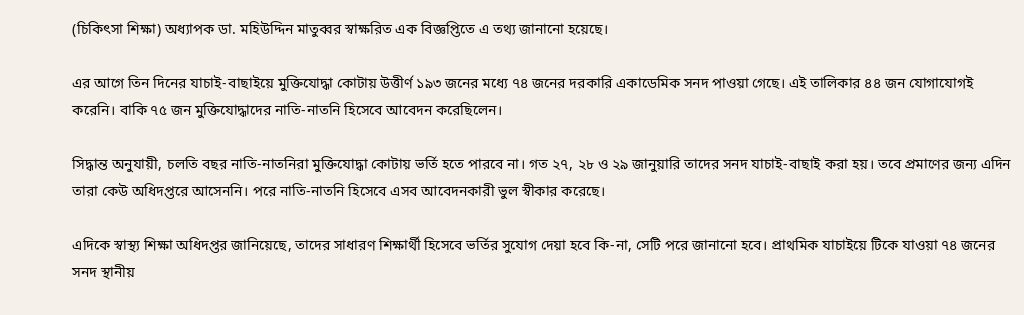(চিকিৎসা শিক্ষা) অধ্যাপক ডা. মহিউদ্দিন মাতুব্বর স্বাক্ষরিত এক বিজ্ঞপ্তিতে এ তথ্য জানানো হয়েছে।

এর আগে তিন দিনের যাচাই-বাছাইয়ে মুক্তিযোদ্ধা কোটায় উত্তীর্ণ ১৯৩ জনের মধ্যে ৭৪ জনের দরকারি একাডেমিক সনদ পাওয়া গেছে। এই তালিকার ৪৪ জন যোগাযোগই করেনি। বাকি ৭৫ জন মুক্তিযোদ্ধাদের নাতি-নাতনি হিসেবে আবেদন করেছিলেন।

সিদ্ধান্ত অনুযায়ী, চলতি বছর নাতি-নাতনিরা মুক্তিযোদ্ধা কোটায় ভর্তি হতে পারবে না। গত ২৭, ২৮ ও ২৯ জানুয়ারি তাদের সনদ যাচাই-বাছাই করা হয়। তবে প্রমাণের জন্য এদিন তারা কেউ অধিদপ্তরে আসেননি। পরে নাতি-নাতনি হিসেবে এসব আবেদনকারী ভুল স্বীকার করেছে।

এদিকে স্বাস্থ্য শিক্ষা অধিদপ্তর জানিয়েছে, তাদের সাধারণ শিক্ষার্থী হিসেবে ভর্তির সুযোগ দেয়া হবে কি-না, সেটি পরে জানানো হবে। প্রাথমিক যাচাইয়ে টিকে যাওয়া ৭৪ জনের সনদ স্থানীয়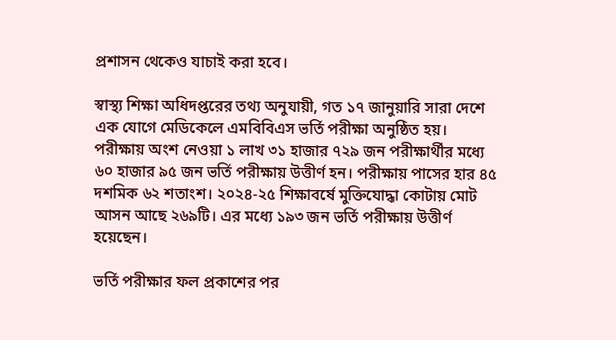প্রশাসন থেকেও যাচাই করা হবে।

স্বাস্থ্য শিক্ষা অধিদপ্তরের তথ্য অনুযায়ী, গত ১৭ জানুয়ারি সারা দেশে এক যোগে মেডিকেলে এমবিবিএস ভর্তি পরীক্ষা অনুষ্ঠিত হয়। পরীক্ষায় অংশ নেওয়া ১ লাখ ৩১ হাজার ৭২৯ জন পরীক্ষার্থীর মধ্যে ৬০ হাজার ৯৫ জন ভর্তি পরীক্ষায় উত্তীর্ণ হন। পরীক্ষায় পাসের হার ৪৫ দশমিক ৬২ শতাংশ। ২০২৪-২৫ শিক্ষাবর্ষে মুক্তিযোদ্ধা কোটায় মোট আসন আছে ২৬৯টি। এর মধ্যে ১৯৩ জন ভর্তি পরীক্ষায় উত্তীর্ণ হয়েছেন।

ভর্তি পরীক্ষার ফল প্রকাশের পর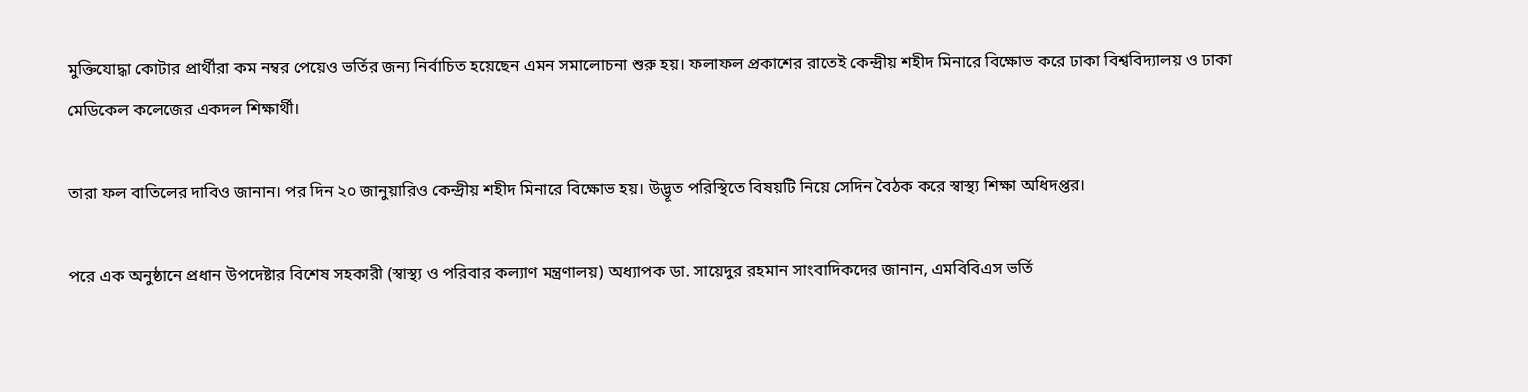মুক্তিযোদ্ধা কোটার প্রার্থীরা কম নম্বর পেয়েও ভর্তির জন্য নির্বাচিত হয়েছেন এমন সমালোচনা শুরু হয়। ফলাফল প্রকাশের রাতেই কেন্দ্রীয় শহীদ মিনারে বিক্ষোভ করে ঢাকা বিশ্ববিদ্যালয় ও ঢাকা মেডিকেল কলেজের একদল শিক্ষার্থী।

তারা ফল বাতিলের দাবিও জানান। পর দিন ২০ জানুয়ারিও কেন্দ্রীয় শহীদ মিনারে বিক্ষোভ হয়। উদ্ভূত পরিস্থিতে বিষয়টি নিয়ে সেদিন বৈঠক করে স্বাস্থ্য শিক্ষা অধিদপ্তর।

পরে এক অনুষ্ঠানে প্রধান উপদেষ্টার বিশেষ সহকারী (স্বাস্থ্য ও পরিবার কল্যাণ মন্ত্রণালয়) অধ্যাপক ডা. সায়েদুর রহমান সাংবাদিকদের জানান, এমবিবিএস ভর্তি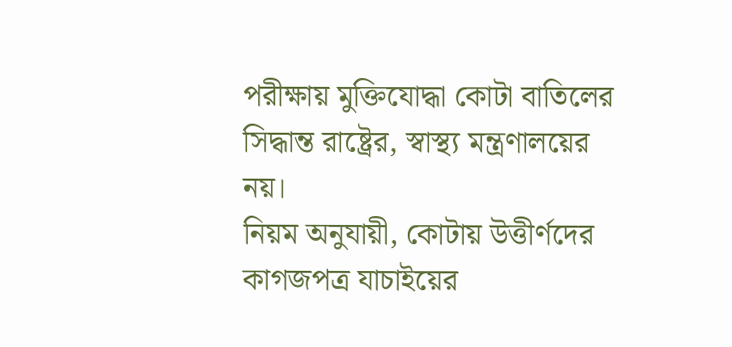পরীক্ষায় মুক্তিযোদ্ধা কোটা বাতিলের সিদ্ধান্ত রাষ্ট্রের, স্বাস্থ্য মন্ত্রণালয়ের নয়।
নিয়ম অনুযায়ী, কোটায় উত্তীর্ণদের কাগজপত্র যাচাইয়ের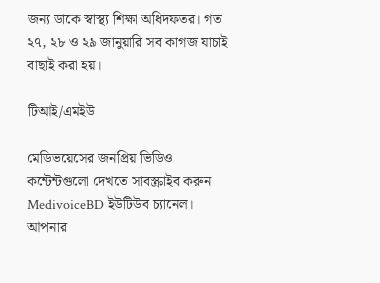জন্য ডাকে স্বাস্থ্য শিক্ষা অধিদফতর। গত ২৭, ২৮ ও ২৯ জানুয়ারি সব কাগজ যাচাই বাছাই করা হয়।

টিআই/এমইউ

মেডিভয়েসের জনপ্রিয় ভিডিও কন্টেন্টগুলো দেখতে সাবস্ক্রাইব করুন MedivoiceBD ইউটিউব চ্যানেল। আপনার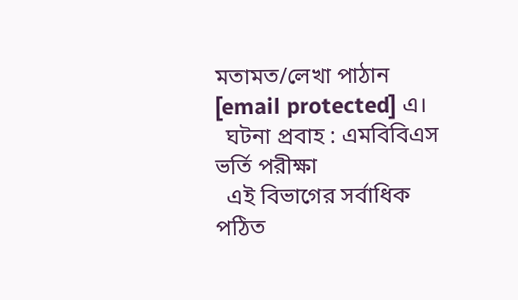মতামত/লেখা পাঠান [email protected] এ।
  ঘটনা প্রবাহ : এমবিবিএস ভর্তি পরীক্ষা
  এই বিভাগের সর্বাধিক পঠিত